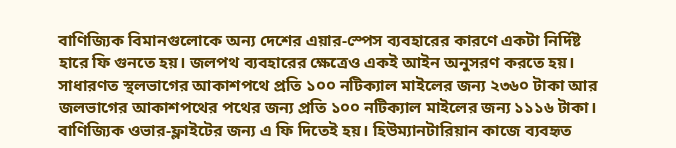বাণিজ্যিক বিমানগুলোকে অন্য দেশের এয়ার-স্পেস ব্যবহারের কারণে একটা নির্দিষ্ট হারে ফি গুনতে হয়। জলপথ ব্যবহারের ক্ষেত্রেও একই আইন অনুসরণ করতে হয়। সাধারণত স্থলভাগের আকাশপথে প্রতি ১০০ নটিক্যাল মাইলের জন্য ২৩৬০ টাকা আর জলভাগের আকাশপথের পথের জন্য প্রতি ১০০ নটিক্যাল মাইলের জন্য ১১১৬ টাকা। বাণিজ্যিক ওভার-ফ্লাইটের জন্য এ ফি দিতেই হয়। হিউম্যানটারিয়ান কাজে ব্যবহৃত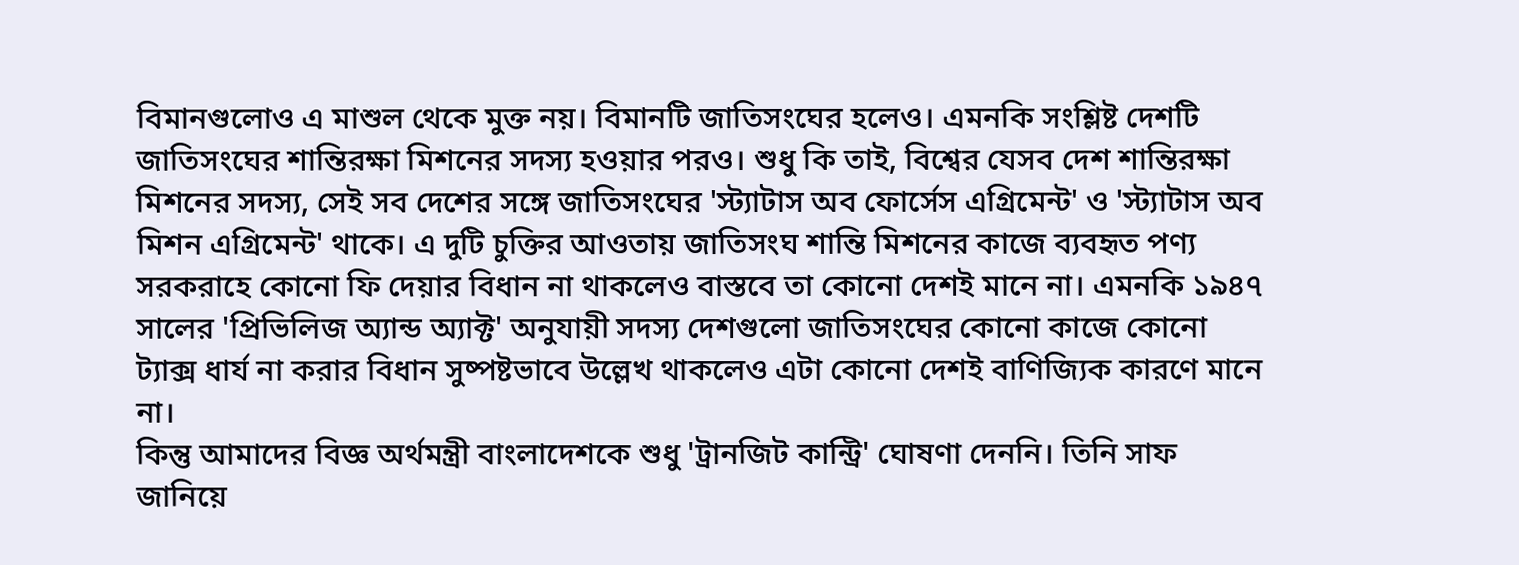বিমানগুলোও এ মাশুল থেকে মুক্ত নয়। বিমানটি জাতিসংঘের হলেও। এমনকি সংশ্লিষ্ট দেশটি জাতিসংঘের শান্তিরক্ষা মিশনের সদস্য হওয়ার পরও। শুধু কি তাই, বিশ্বের যেসব দেশ শান্তিরক্ষা মিশনের সদস্য, সেই সব দেশের সঙ্গে জাতিসংঘের 'স্ট্যাটাস অব ফোর্সেস এগ্রিমেন্ট' ও 'স্ট্যাটাস অব মিশন এগ্রিমেন্ট' থাকে। এ দুটি চুক্তির আওতায় জাতিসংঘ শান্তি মিশনের কাজে ব্যবহৃত পণ্য সরকরাহে কোনো ফি দেয়ার বিধান না থাকলেও বাস্তবে তা কোনো দেশই মানে না। এমনকি ১৯৪৭ সালের 'প্রিভিলিজ অ্যান্ড অ্যাক্ট' অনুযায়ী সদস্য দেশগুলো জাতিসংঘের কোনো কাজে কোনো ট্যাক্স ধার্য না করার বিধান সুষ্পষ্টভাবে উল্লেখ থাকলেও এটা কোনো দেশই বাণিজ্যিক কারণে মানে না।
কিন্তু আমাদের বিজ্ঞ অর্থমন্ত্রী বাংলাদেশকে শুধু 'ট্রানজিট কান্ট্রি' ঘোষণা দেননি। তিনি সাফ জানিয়ে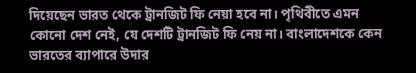দিয়েছেন ভারত থেকে ট্রানজিট ফি নেয়া হবে না। পৃথিবীতে এমন কোনো দেশ নেই, যে দেশটি ট্রানজিট ফি নেয় না। বাংলাদেশকে কেন ভারতের ব্যাপারে উদার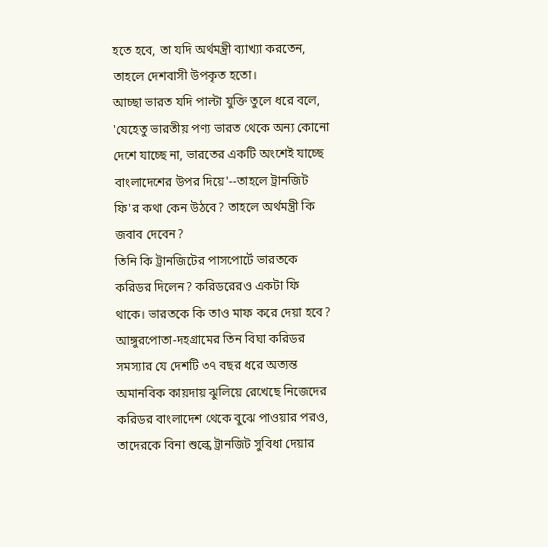হতে হবে, তা যদি অর্থমন্ত্রী ব্যাখ্যা করতেন, তাহলে দেশবাসী উপকৃত হতো।
আচ্ছা ভারত যদি পাল্টা যুক্তি তুলে ধরে বলে, 'যেহেতু ভারতীয় পণ্য ভারত থেকে অন্য কোনো দেশে যাচ্ছে না, ভারতের একটি অংশেই যাচ্ছে বাংলাদেশের উপর দিয়ে'--তাহলে ট্রানজিট ফি'র কথা কেন উঠবে? তাহলে অর্থমন্ত্রী কি জবাব দেবেন?
তিনি কি ট্রানজিটের পাসপোর্টে ভারতকে করিডর দিলেন? করিডরেরও একটা ফি থাকে। ভারতকে কি তাও মাফ করে দেয়া হবে? আঙ্গুরপোতা-দহগ্রামের তিন বিঘা করিডর সমস্যার যে দেশটি ৩৭ বছর ধরে অত্যন্ত অমানবিক কায়দায় ঝুলিয়ে রেখেছে নিজেদের করিডর বাংলাদেশ থেকে বুঝে পাওয়ার পরও, তাদেরকে বিনা শুল্কে ট্রানজিট সুবিধা দেয়ার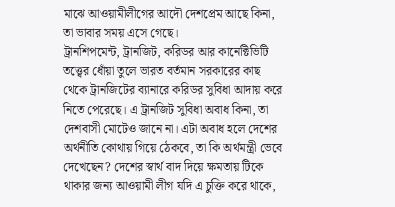মাঝে আওয়ামীলীগের আদৌ দেশপ্রেম আছে কিনা, তা ভাবার সময় এসে গেছে।
ট্রানশিপমেন্ট, ট্রানজিট, করিডর আর কানেক্টিভিটি তত্ত্বের ধোঁয়া তুলে ভারত বর্তমান সরকারের কাছ থেকে ট্রানজিটের ব্যানারে করিডর সুবিধা আদায় করে নিতে পেরেছে। এ ট্রানজিট সুবিধা অবাধ কিনা, তা দেশবাসী মোটেও জানে না। এটা অবাধ হলে দেশের অর্থনীতি কোথায় গিয়ে ঠেকবে, তা কি অর্থমন্ত্রী ভেবে দেখেছেন? দেশের স্বার্থ বাদ দিয়ে ক্ষমতায় টিকে থাকার জন্য আওয়ামী লীগ যদি এ চুক্তি করে থাকে,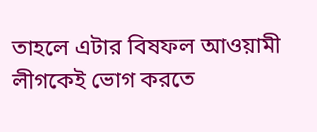তাহলে এটার বিষফল আওয়ামী লীগকেই ভোগ করতে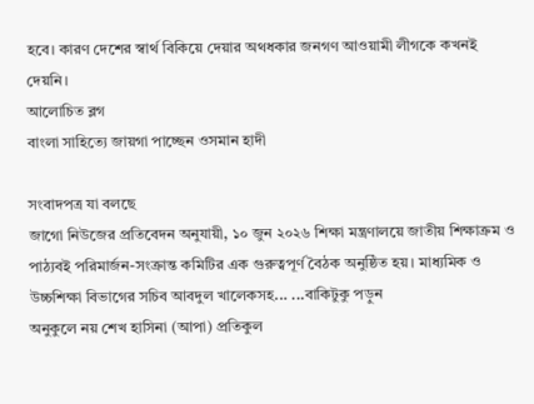হবে। কারণ দেশের স্বার্থ বিকিয়ে দেয়ার অথধকার জনগণ আওয়ামী লীগকে কখনই দেয়নি।
আলোচিত ব্লগ
বাংলা সাহিত্যে জায়গা পাচ্ছেন ওসমান হাদী

সংবাদপত্র যা বলছে
জাগো নিউজের প্রতিবেদন অনুযায়ী, ১০ জুন ২০২৬ শিক্ষা মন্ত্রণালয়ে জাতীয় শিক্ষাক্রম ও পাঠ্যবই পরিমার্জন-সংক্রান্ত কমিটির এক গুরুত্বপূর্ণ বৈঠক অনুষ্ঠিত হয়। মাধ্যমিক ও উচ্চশিক্ষা বিভাগের সচিব আবদুল খালেকসহ... ...বাকিটুকু পড়ুন
অনুকুলে নয় শেখ হাসিনা (আপা) প্রতিকুল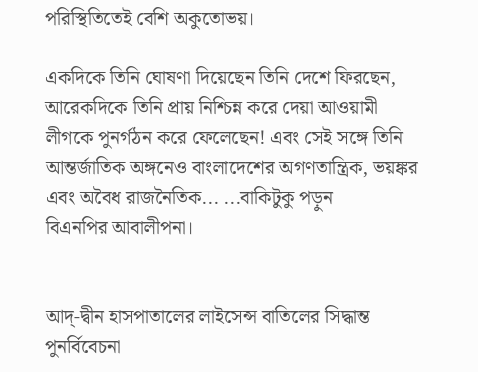পরিস্থিতিতেই বেশি অকুতোভয়।

একদিকে তিনি ঘোষণা দিয়েছেন তিনি দেশে ফিরছেন, আরেকদিকে তিনি প্রায় নিশ্চিন্ন করে দেয়া আওয়ামী লীগকে পুনর্গঠন করে ফেলেছেন! এবং সেই সঙ্গে তিনি আন্তর্জাতিক অঙ্গনেও বাংলাদেশের অগণতান্ত্রিক, ভয়ঙ্কর এবং অবৈধ রাজনৈতিক... ...বাকিটুকু পড়ুন
বিএনপির আবালীপনা।


আদ্-দ্বীন হাসপাতালের লাইসেন্স বাতিলের সিদ্ধান্ত পুনর্বিবেচনা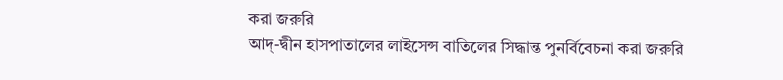করা জরুরি
আদ্-দ্বীন হাসপাতালের লাইসেন্স বাতিলের সিদ্ধান্ত পুনর্বিবেচনা করা জরুরি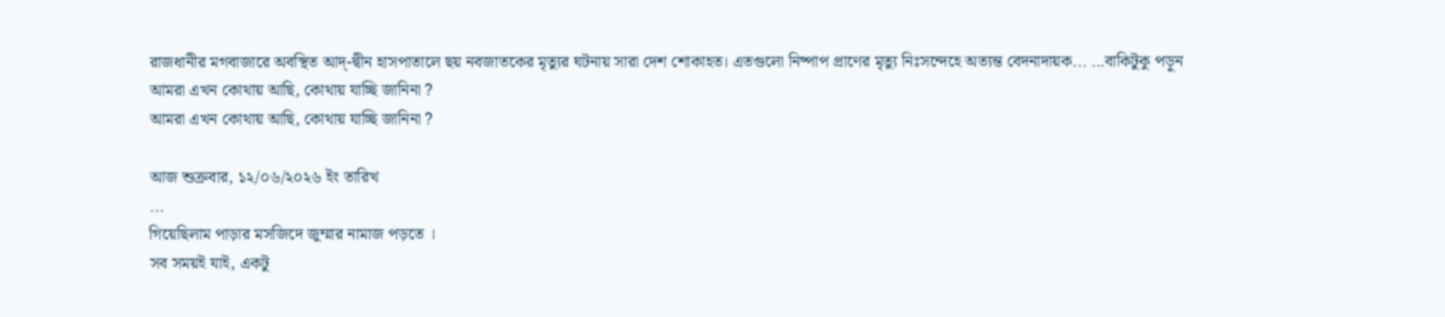রাজধানীর মগবাজারে অবস্থিত আদ্-দ্বীন হাসপাতালে ছয় নবজাতকের মৃত্যুর ঘটনায় সারা দেশ শোকাহত। এতগুলো নিষ্পাপ প্রাণের মৃত্যু নিঃসন্দেহে অত্যন্ত বেদনাদায়ক... ...বাকিটুকু পড়ুন
আমরা এখন কোথায় আছি, কোথায় যাচ্ছি জানিনা ?
আমরা এখন কোথায় আছি, কোথায় যাচ্ছি জানিনা ?

আজ শুক্রবার, ১২/০৬/২০২৬ ইং তারিখ
...
গিয়েছিলাম পাড়ার মসজিদে জুম্মার নামাজ পড়তে ।
সব সময়ই যাই, একটু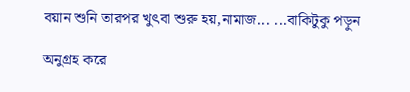বয়ান শুনি তারপর খুৎবা শুরু হয়,নামাজ... ...বাকিটুকু পড়ুন

অনুগ্রহ করে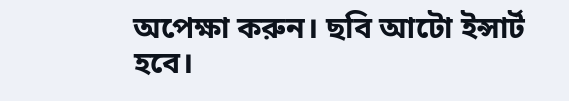অপেক্ষা করুন। ছবি আটো ইন্সার্ট হবে।